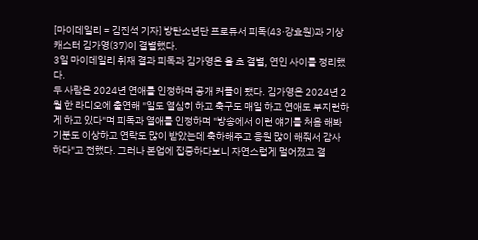[마이데일리 = 김진석 기자] 방탄소년단 프로듀서 피독(43·강효원)과 기상캐스터 김가영(37)이 결별했다.
3일 마이데일리 취재 결과 피독과 김가영은 올 초 결별, 연인 사이를 정리했다.
두 사람은 2024년 연애를 인정하며 공개 커플이 됐다. 김가영은 2024년 2월 한 라디오에 출연해 "일도 열심히 하고 축구도 매일 하고 연애도 부지런하게 하고 있다"며 피독과 열애를 인정하며 "방송에서 이런 얘기를 처음 해봐 기분도 이상하고 연락도 많이 받았는데 축하해주고 응원 많이 해줘서 감사하다"고 전했다. 그러나 본업에 집중하다보니 자연스럽게 멀어졌고 결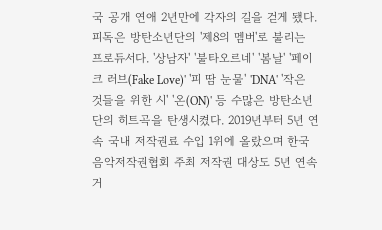국 공개 연애 2년만에 각자의 길을 걷게 됐다.
피독은 방탄소년단의 '제8의 멤버'로 불리는 프로듀서다. '상남자' '불타오르네' '봄날' '페이크 러브(Fake Love)' '피 땀 눈물' 'DNA' '작은 것들을 위한 시' '온(ON)' 등 수많은 방탄소년단의 히트곡을 탄생시켰다. 2019년부터 5년 연속 국내 저작권료 수입 1위에 올랐으며 한국음악저작권협회 주최 저작권 대상도 5년 연속 거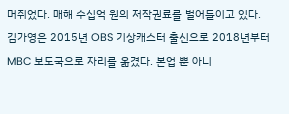머쥐었다. 매해 수십억 원의 저작권료를 벌어들이고 있다.
김가영은 2015년 OBS 기상캐스터 출신으로 2018년부터 MBC 보도국으로 자리를 옮겼다. 본업 뿐 아니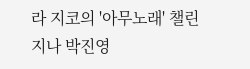라 지코의 '아무노래' 챌린지나 박진영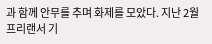과 함께 안무를 추며 화제를 모았다. 지난 2월 프리랜서 기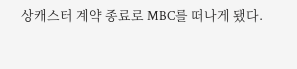상캐스터 계약 종료로 MBC를 떠나게 됐다.